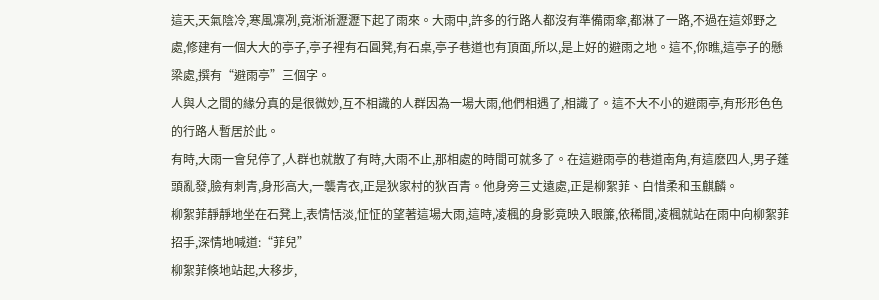這天,天氣陰冷,寒風凜冽,竟淅淅瀝瀝下起了雨來。大雨中,許多的行路人都沒有準備雨傘,都淋了一路,不過在這郊野之處,修建有一個大大的亭子,亭子裡有石圓凳,有石桌,亭子巷道也有頂面,所以,是上好的避雨之地。這不,你瞧,這亭子的懸梁處,撰有“避雨亭”三個字。
人與人之間的緣分真的是很微妙,互不相識的人群因為一場大雨,他們相遇了,相識了。這不大不小的避雨亭,有形形色色的行路人暫居於此。
有時,大雨一會兒停了,人群也就散了有時,大雨不止,那相處的時間可就多了。在這避雨亭的巷道南角,有這麽四人,男子蓬頭亂發,臉有刺青,身形高大,一襲青衣,正是狄家村的狄百青。他身旁三丈遠處,正是柳絮菲、白惜柔和玉麒麟。
柳絮菲靜靜地坐在石凳上,表情恬淡,怔怔的望著這場大雨,這時,凌楓的身影竟映入眼簾,依稀間,凌楓就站在雨中向柳絮菲招手,深情地喊道:“菲兒”
柳絮菲倏地站起,大移步,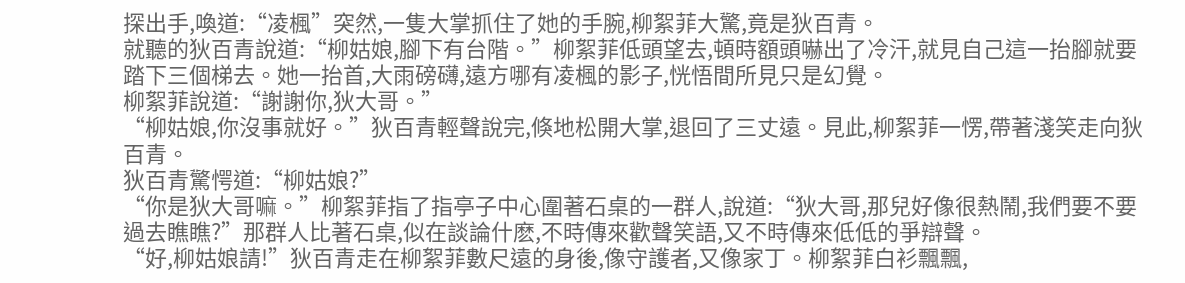探出手,喚道:“凌楓”突然,一隻大掌抓住了她的手腕,柳絮菲大驚,竟是狄百青。
就聽的狄百青說道:“柳姑娘,腳下有台階。”柳絮菲低頭望去,頓時額頭嚇出了冷汗,就見自己這一抬腳就要踏下三個梯去。她一抬首,大雨磅礴,遠方哪有凌楓的影子,恍悟間所見只是幻覺。
柳絮菲說道:“謝謝你,狄大哥。”
“柳姑娘,你沒事就好。”狄百青輕聲說完,倏地松開大掌,退回了三丈遠。見此,柳絮菲一愣,帶著淺笑走向狄百青。
狄百青驚愕道:“柳姑娘?”
“你是狄大哥嘛。”柳絮菲指了指亭子中心圍著石桌的一群人,說道:“狄大哥,那兒好像很熱鬧,我們要不要過去瞧瞧?”那群人比著石桌,似在談論什麽,不時傳來歡聲笑語,又不時傳來低低的爭辯聲。
“好,柳姑娘請!”狄百青走在柳絮菲數尺遠的身後,像守護者,又像家丁。柳絮菲白衫飄飄,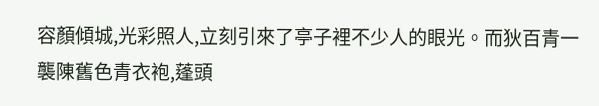容顏傾城,光彩照人,立刻引來了亭子裡不少人的眼光。而狄百青一襲陳舊色青衣袍,蓬頭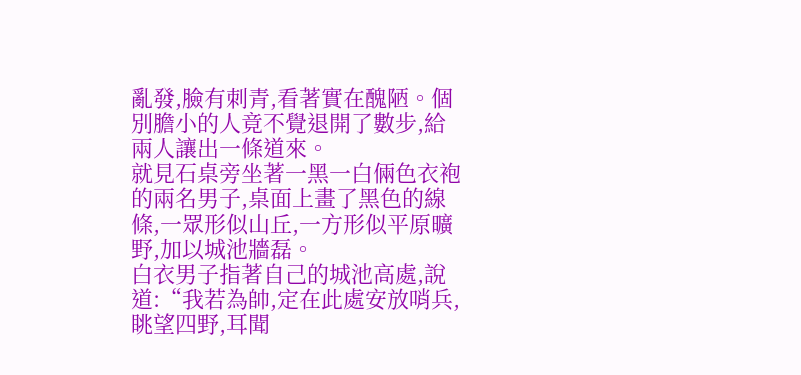亂發,臉有刺青,看著實在醜陋。個別膽小的人竟不覺退開了數步,給兩人讓出一條道來。
就見石桌旁坐著一黑一白倆色衣袍的兩名男子,桌面上畫了黑色的線條,一眾形似山丘,一方形似平原曠野,加以城池牆磊。
白衣男子指著自己的城池高處,說道:“我若為帥,定在此處安放哨兵,眺望四野,耳聞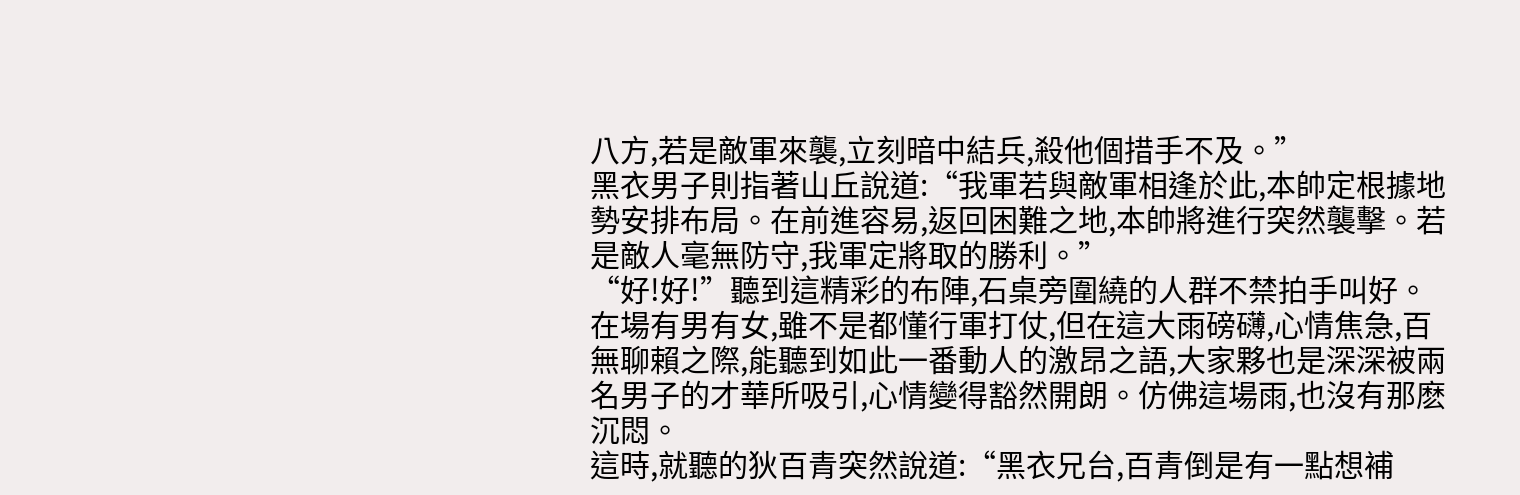八方,若是敵軍來襲,立刻暗中結兵,殺他個措手不及。”
黑衣男子則指著山丘說道:“我軍若與敵軍相逢於此,本帥定根據地勢安排布局。在前進容易,返回困難之地,本帥將進行突然襲擊。若是敵人毫無防守,我軍定將取的勝利。”
“好!好!”聽到這精彩的布陣,石桌旁圍繞的人群不禁拍手叫好。在場有男有女,雖不是都懂行軍打仗,但在這大雨磅礴,心情焦急,百無聊賴之際,能聽到如此一番動人的激昂之語,大家夥也是深深被兩名男子的才華所吸引,心情變得豁然開朗。仿佛這場雨,也沒有那麽沉悶。
這時,就聽的狄百青突然說道:“黑衣兄台,百青倒是有一點想補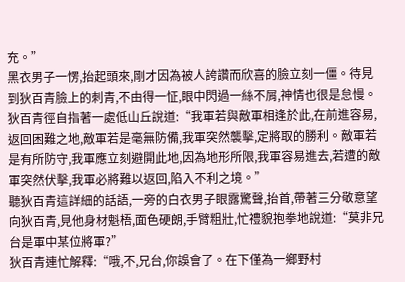充。”
黑衣男子一愣,抬起頭來,剛才因為被人誇讚而欣喜的臉立刻一僵。待見到狄百青臉上的刺青,不由得一怔,眼中閃過一絲不屑,神情也很是怠慢。
狄百青徑自指著一處低山丘說道:“我軍若與敵軍相逢於此,在前進容易,返回困難之地,敵軍若是毫無防備,我軍突然襲擊,定將取的勝利。敵軍若是有所防守,我軍應立刻避開此地,因為地形所限,我軍容易進去,若遭的敵軍突然伏擊,我軍必將難以返回,陷入不利之境。”
聽狄百青這詳細的話語,一旁的白衣男子眼露驚聲,抬首,帶著三分敬意望向狄百青,見他身材魁梧,面色硬朗,手臂粗壯,忙禮貌抱拳地說道:“莫非兄台是軍中某位將軍?”
狄百青連忙解釋:“哦,不,兄台,你誤會了。在下僅為一鄉野村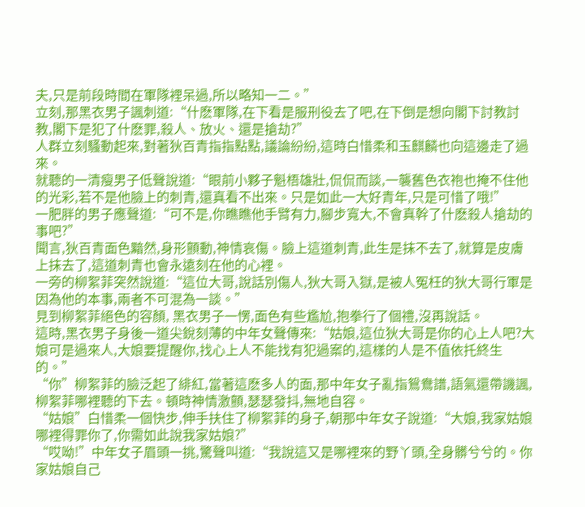夫,只是前段時間在軍隊裡呆過,所以略知一二。”
立刻,那黑衣男子諷刺道:“什麽軍隊,在下看是服刑役去了吧,在下倒是想向閣下討教討教,閣下是犯了什麽罪,殺人、放火、還是搶劫?”
人群立刻騷動起來,對著狄百青指指點點,議論紛紛,這時白惜柔和玉麒麟也向這邊走了過來。
就聽的一清瘦男子低聲說道:“眼前小夥子魁梧雄壯,侃侃而談,一襲舊色衣袍也掩不住他的光彩,若不是他臉上的刺青,還真看不出來。只是如此一大好青年,只是可惜了哦!”
一肥胖的男子應聲道:“可不是,你瞧瞧他手臂有力,腳步寬大,不會真幹了什麽殺人搶劫的事吧?”
聞言,狄百青面色黯然,身形顫動,神情哀傷。臉上這道刺青,此生是抹不去了,就算是皮膚上抹去了,這道刺青也會永遠刻在他的心裡。
一旁的柳絮菲突然說道:“這位大哥,說話別傷人,狄大哥入獄,是被人冤枉的狄大哥行軍是因為他的本事,兩者不可混為一談。”
見到柳絮菲絕色的容顏, 黑衣男子一愣,面色有些尷尬,抱拳行了個禮,沒再說話。
這時,黑衣男子身後一道尖銳刻薄的中年女聲傳來:“姑娘,這位狄大哥是你的心上人吧?大娘可是過來人,大娘要提醒你,找心上人不能找有犯過案的,這樣的人是不值依托終生的。”
“你”柳絮菲的臉泛起了緋紅,當著這麽多人的面,那中年女子亂指鴛鴦譜,語氣還帶譏諷,柳絮菲哪裡聽的下去。頓時神情激顫,瑟瑟發抖,無地自容。
“姑娘”白惜柔一個快步,伸手扶住了柳絮菲的身子,朝那中年女子說道:“大娘,我家姑娘哪裡得罪你了,你需如此說我家姑娘?”
“哎呦!”中年女子眉頭一挑,驚聲叫道:“我說這又是哪裡來的野丫頭,全身髒兮兮的。你家姑娘自己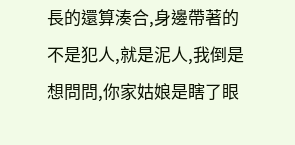長的還算湊合,身邊帶著的不是犯人,就是泥人,我倒是想問問,你家姑娘是瞎了眼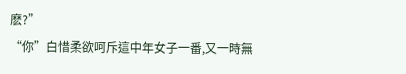麽?”
“你”白惜柔欲呵斥這中年女子一番,又一時無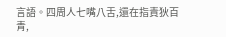言語。四周人七嘴八舌,還在指責狄百青,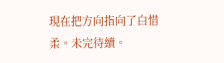現在把方向指向了白惜柔。未完待續。